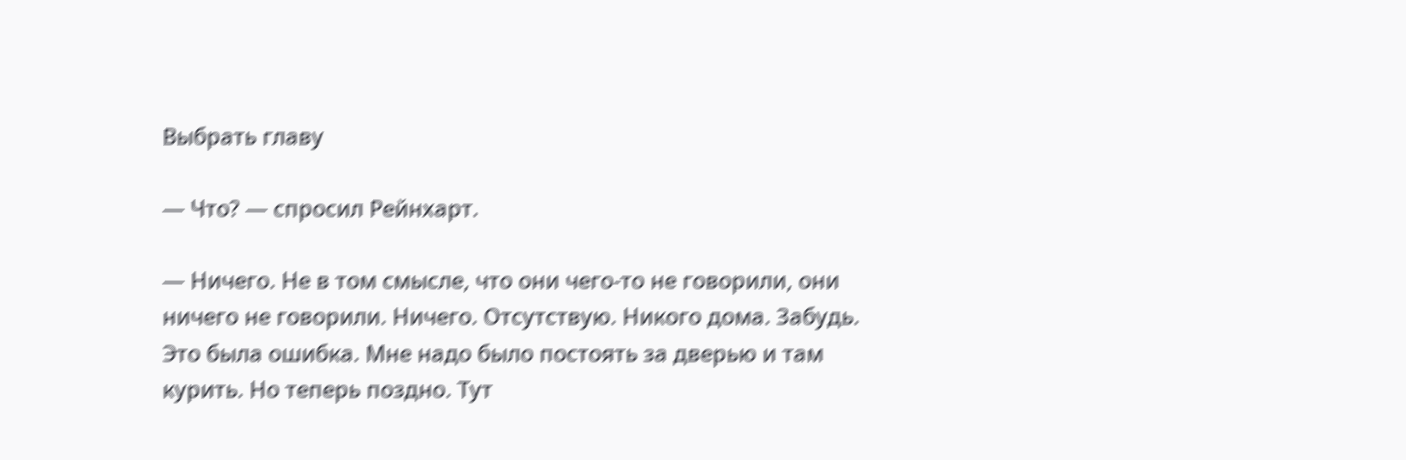Выбрать главу

— Что? — спросил Рейнхарт.

— Ничего. Не в том смысле, что они чего-то не говорили, они ничего не говорили. Ничего. Отсутствую. Никого дома. Забудь. Это была ошибка. Мне надо было постоять за дверью и там курить. Но теперь поздно. Тут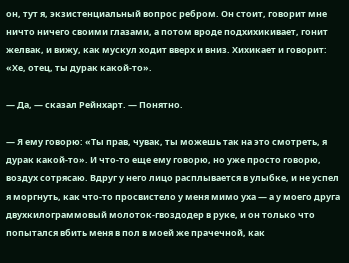он, тут я, экзистенциальный вопрос ребром. Он стоит, говорит мне ничто ничего своими глазами, а потом вроде подхихикивает, гонит желвак, и вижу, как мускул ходит вверх и вниз. Хихикает и говорит: «Хе, отец, ты дурак какой-то».

— Да, — сказал Рейнхарт. — Понятно.

— Я ему говорю: «Ты прав, чувак, ты можешь так на это смотреть, я дурак какой-то». И что-то еще ему говорю, но уже просто говорю, воздух сотрясаю. Вдруг у него лицо расплывается в улыбке, и не успел я моргнуть, как что-то просвистело у меня мимо уха — а у моего друга двухкилограммовый молоток-гвоздодер в руке, и он только что попытался вбить меня в пол в моей же прачечной, как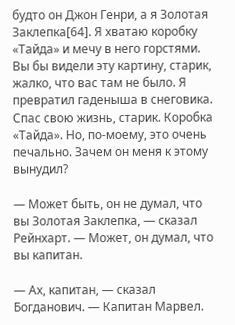будто он Джон Генри, а я Золотая Заклепка[64]. Я хватаю коробку «Тайда» и мечу в него горстями. Вы бы видели эту картину, старик, жалко, что вас там не было. Я превратил гаденыша в снеговика. Спас свою жизнь, старик. Коробка «Тайда». Но, по-моему, это очень печально. Зачем он меня к этому вынудил?

— Может быть, он не думал, что вы Золотая Заклепка, — сказал Рейнхарт. — Может, он думал, что вы капитан.

— Ах, капитан, — сказал Богданович. — Капитан Марвел.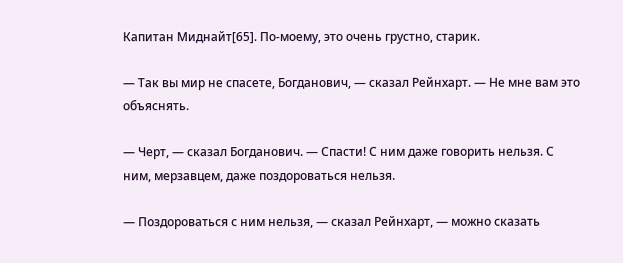Капитан Миднайт[65]. По-моему, это очень грустно, старик.

— Так вы мир не спасете, Богданович, — сказал Рейнхарт. — Не мне вам это объяснять.

— Черт, — сказал Богданович. — Спасти! С ним даже говорить нельзя. С ним, мерзавцем, даже поздороваться нельзя.

— Поздороваться с ним нельзя, — сказал Рейнхарт, — можно сказать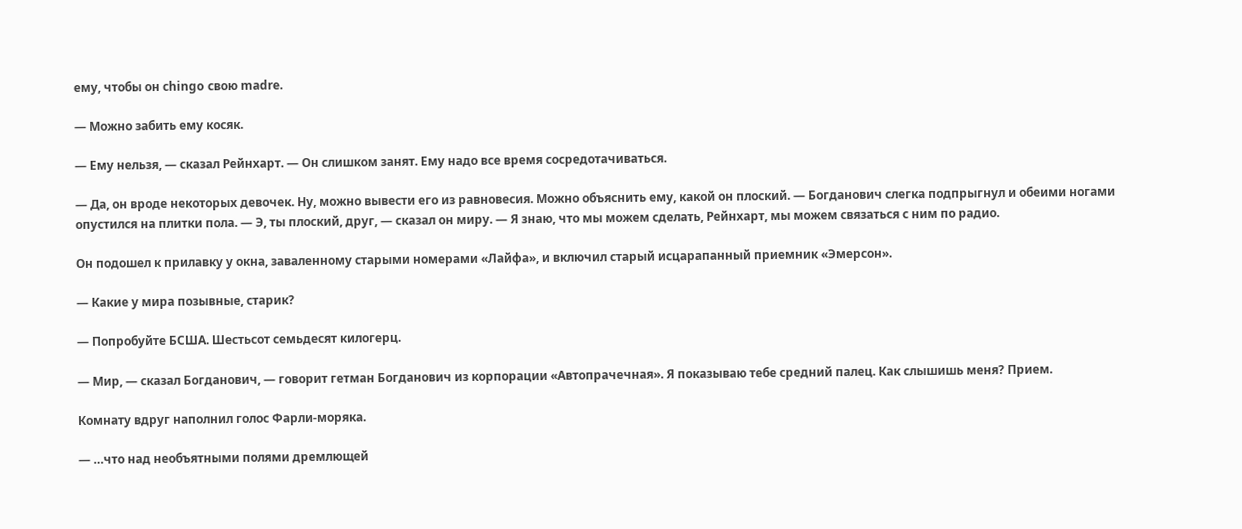ему, чтобы он chingo свою madre.

— Можно забить ему косяк.

— Ему нельзя, — сказал Рейнхарт. — Он слишком занят. Ему надо все время сосредотачиваться.

— Да, он вроде некоторых девочек. Ну, можно вывести его из равновесия. Можно объяснить ему, какой он плоский. — Богданович слегка подпрыгнул и обеими ногами опустился на плитки пола. — Э, ты плоский, друг, — сказал он миру. — Я знаю, что мы можем сделать, Рейнхарт, мы можем связаться с ним по радио.

Он подошел к прилавку у окна, заваленному старыми номерами «Лайфа», и включил старый исцарапанный приемник «Эмерсон».

— Какие у мира позывные, старик?

— Попробуйте БСША. Шестьсот семьдесят килогерц.

— Мир, — сказал Богданович, — говорит гетман Богданович из корпорации «Автопрачечная». Я показываю тебе средний палец. Как слышишь меня? Прием.

Комнату вдруг наполнил голос Фарли-моряка.

— …что над необъятными полями дремлющей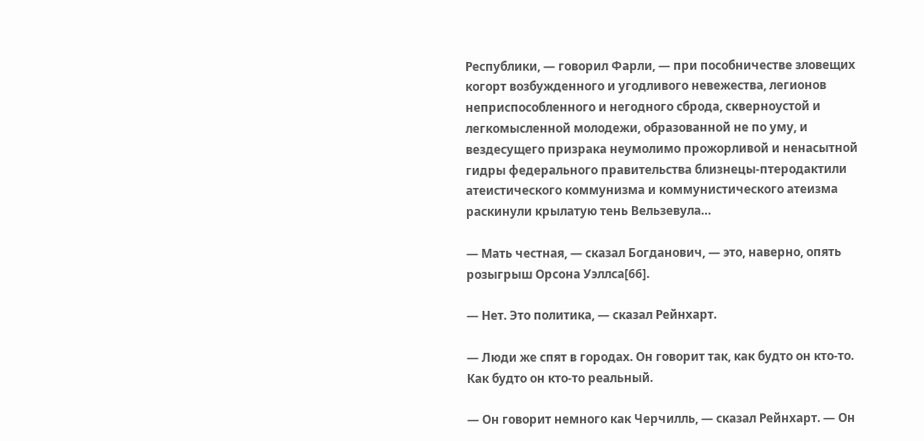Республики, — говорил Фарли, — при пособничестве зловещих когорт возбужденного и угодливого невежества, легионов неприспособленного и негодного сброда, скверноустой и легкомысленной молодежи, образованной не по уму, и вездесущего призрака неумолимо прожорливой и ненасытной гидры федерального правительства близнецы-птеродактили атеистического коммунизма и коммунистического атеизма раскинули крылатую тень Вельзевула…

— Мать честная, — сказал Богданович, — это, наверно, опять розыгрыш Орсона Уэллса[66].

— Нет. Это политика, — сказал Рейнхарт.

— Люди же спят в городах. Он говорит так, как будто он кто-то. Как будто он кто-то реальный.

— Он говорит немного как Черчилль, — сказал Рейнхарт. — Он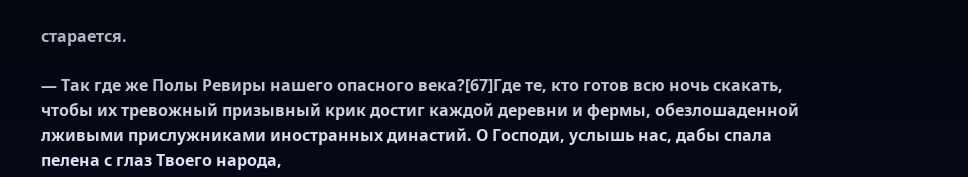старается.

— Так где же Полы Ревиры нашего опасного века?[67]Где те, кто готов всю ночь скакать, чтобы их тревожный призывный крик достиг каждой деревни и фермы, обезлошаденной лживыми прислужниками иностранных династий. О Господи, услышь нас, дабы спала пелена с глаз Твоего народа,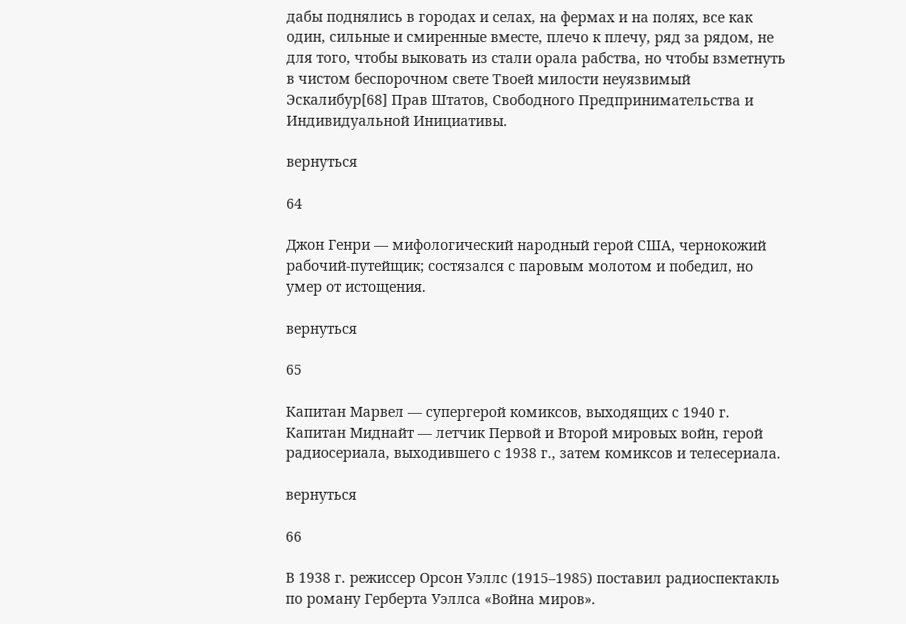дабы поднялись в городах и селах, на фермах и на полях, все как один, сильные и смиренные вместе, плечо к плечу, ряд за рядом, не для того, чтобы выковать из стали орала рабства, но чтобы взметнуть в чистом беспорочном свете Твоей милости неуязвимый Эскалибур[68] Прав Штатов, Свободного Предпринимательства и Индивидуальной Инициативы.

вернуться

64

Джон Генри — мифологический народный герой США, чернокожий рабочий-путейщик; состязался с паровым молотом и победил, но умер от истощения.

вернуться

65

Капитан Марвел — супергерой комиксов, выходящих с 1940 г. Капитан Миднайт — летчик Первой и Второй мировых войн, герой радиосериала, выходившего с 1938 г., затем комиксов и телесериала.

вернуться

66

В 1938 г. режиссер Орсон Уэллс (1915–1985) поставил радиоспектакль по роману Герберта Уэллса «Война миров».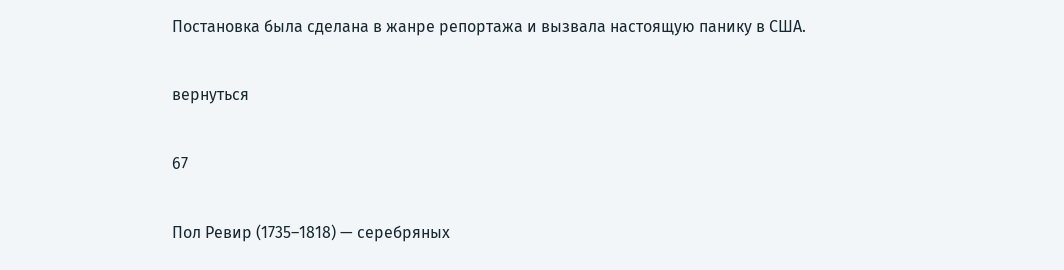Постановка была сделана в жанре репортажа и вызвала настоящую панику в США.

вернуться

67

Пол Ревир (1735–1818) — серебряных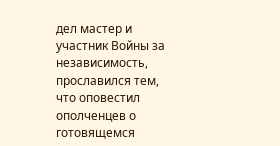дел мастер и участник Войны за независимость, прославился тем, что оповестил ополченцев о готовящемся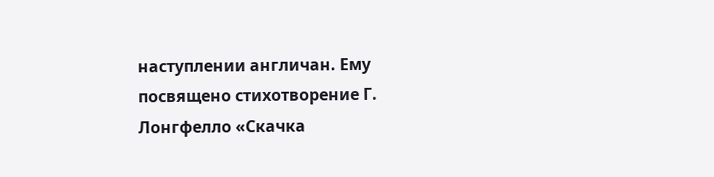наступлении англичан. Ему посвящено стихотворение Г. Лонгфелло «Скачка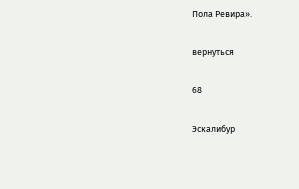Пола Ревира».

вернуться

68

Эскалибур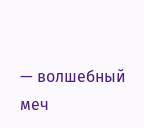— волшебный меч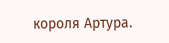короля Артура.